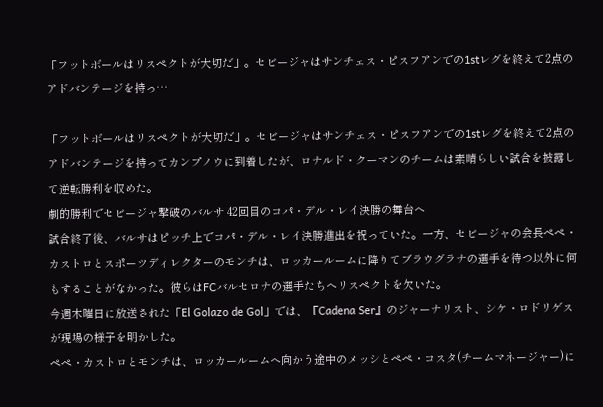「フットボールはリスペクトが大切だ」。セビージャはサンチェス・ピスフアンでの1stレグを終えて2点のアドバンテージを持っ…

「フットボールはリスペクトが大切だ」。セビージャはサンチェス・ピスフアンでの1stレグを終えて2点のアドバンテージを持ってカンプノウに到着したが、ロナルド・クーマンのチームは素晴らしい試合を披露して逆転勝利を収めた。
劇的勝利でセビージャ撃破のバルサ 42回目のコパ・デル・レイ決勝の舞台へ
試合終了後、バルサはピッチ上でコパ・デル・レイ決勝進出を祝っていた。一方、セビージャの会長ペペ・カストロとスポーツディレクターのモンチは、ロッカールームに降りてブラウグラナの選手を待つ以外に何もすることがなかった。彼らはFCバルセロナの選手たちへリスペクトを欠いた。
今週木曜日に放送された「El Golazo de Gol」では、『Cadena Ser』のジャーナリスト、シケ・ロドリゲスが現場の様子を明かした。
ペペ・カストロとモンチは、ロッカールームへ向かう途中のメッシとペペ・コスタ(チームマネージャー)に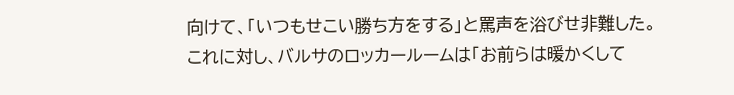向けて、「いつもせこい勝ち方をする」と罵声を浴びせ非難した。
これに対し、バルサのロッカールームは「お前らは暖かくして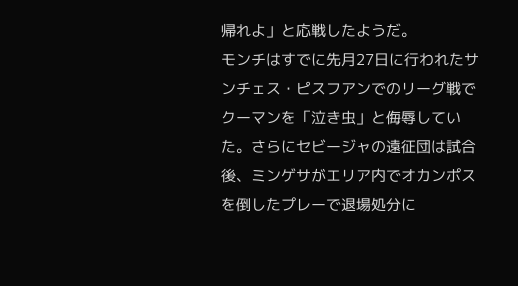帰れよ」と応戦したようだ。
モンチはすでに先月27日に行われたサンチェス・ピスフアンでのリーグ戦でクーマンを「泣き虫」と侮辱していた。さらにセビージャの遠征団は試合後、ミンゲサがエリア内でオカンポスを倒したプレーで退場処分に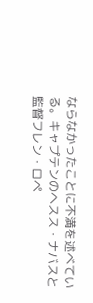ならなかったことに不満を述べている。キャプテンのヘスス・ナバスと監督フレン・ロペ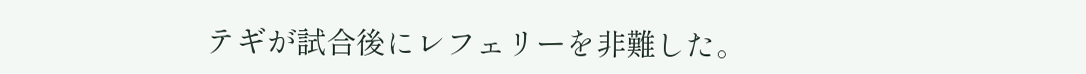テギが試合後にレフェリーを非難した。